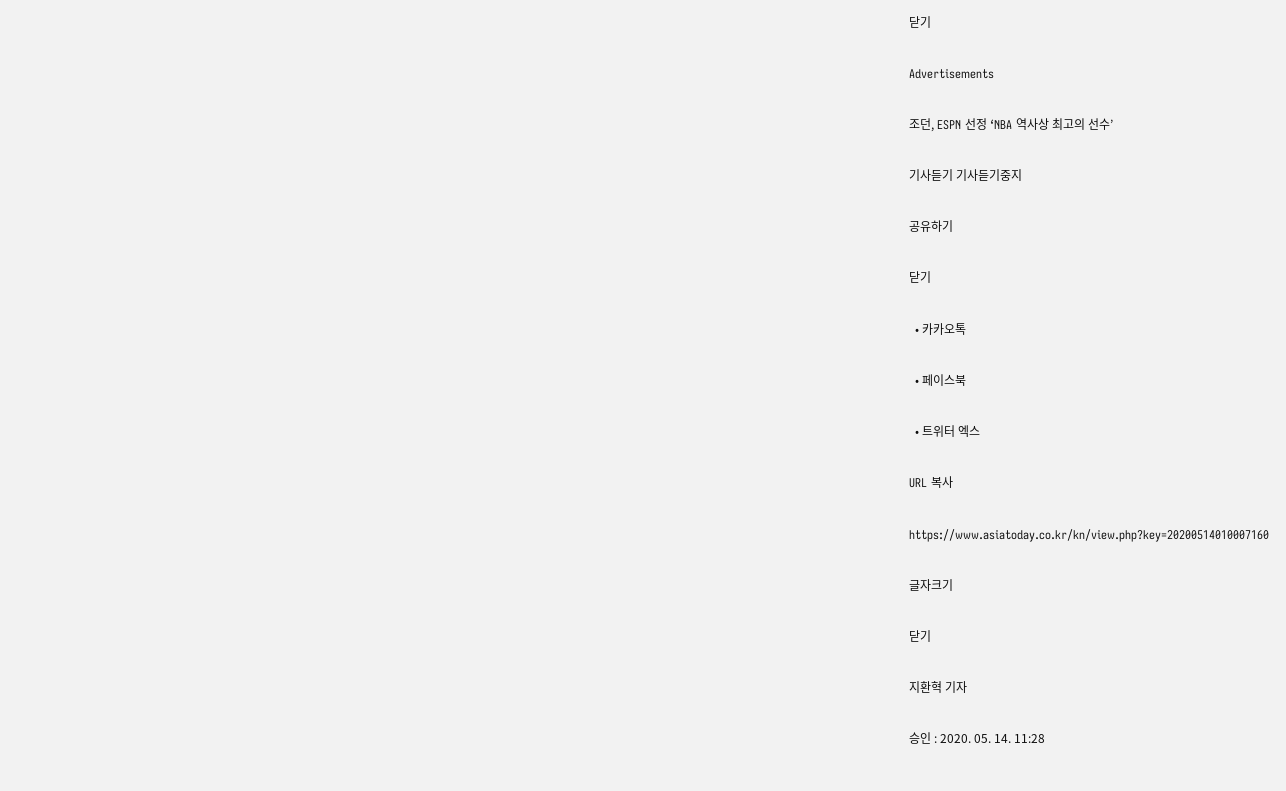닫기

Advertisements

조던, ESPN 선정 ‘NBA 역사상 최고의 선수’

기사듣기 기사듣기중지

공유하기

닫기

  • 카카오톡

  • 페이스북

  • 트위터 엑스

URL 복사

https://www.asiatoday.co.kr/kn/view.php?key=20200514010007160

글자크기

닫기

지환혁 기자

승인 : 2020. 05. 14. 11:28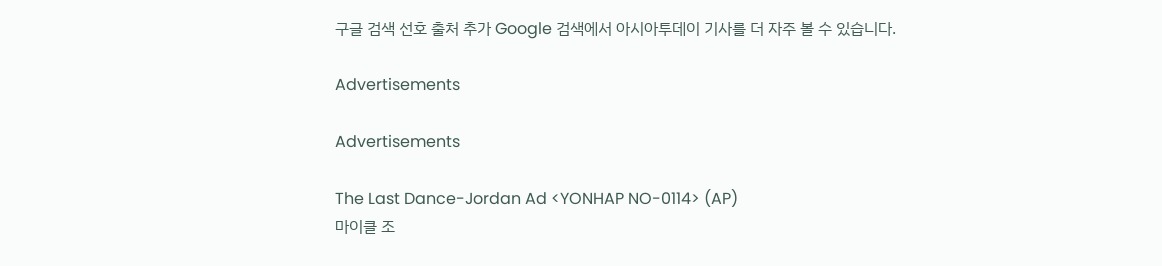구글 검색 선호 출처 추가 Google 검색에서 아시아투데이 기사를 더 자주 볼 수 있습니다.

Advertisements

Advertisements

The Last Dance-Jordan Ad <YONHAP NO-0114> (AP)
마이클 조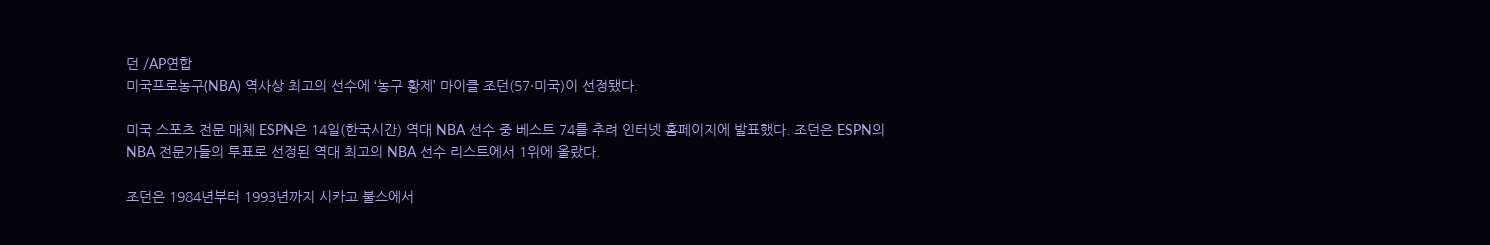던 /AP연합
미국프로농구(NBA) 역사상 최고의 선수에 ‘농구 황제’ 마이클 조던(57·미국)이 선정됐다.

미국 스포츠 전문 매체 ESPN은 14일(한국시간) 역대 NBA 선수 중 베스트 74를 추려 인터넷 홈페이지에 발표했다. 조던은 ESPN의 NBA 전문가들의 투표로 선정된 역대 최고의 NBA 선수 리스트에서 1위에 올랐다.

조던은 1984년부터 1993년까지 시카고 불스에서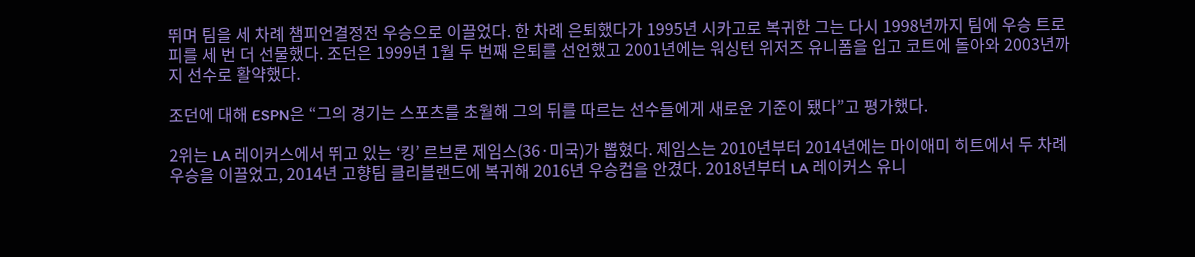뛰며 팀을 세 차례 챔피언결정전 우승으로 이끌었다. 한 차례 은퇴했다가 1995년 시카고로 복귀한 그는 다시 1998년까지 팀에 우승 트로피를 세 번 더 선물했다. 조던은 1999년 1월 두 번째 은퇴를 선언했고 2001년에는 워싱턴 위저즈 유니폼을 입고 코트에 돌아와 2003년까지 선수로 활약했다.

조던에 대해 ESPN은 “그의 경기는 스포츠를 초월해 그의 뒤를 따르는 선수들에게 새로운 기준이 됐다”고 평가했다.

2위는 LA 레이커스에서 뛰고 있는 ‘킹’ 르브론 제임스(36·미국)가 뽑혔다. 제임스는 2010년부터 2014년에는 마이애미 히트에서 두 차례 우승을 이끌었고, 2014년 고향팀 클리블랜드에 복귀해 2016년 우승컵을 안겼다. 2018년부터 LA 레이커스 유니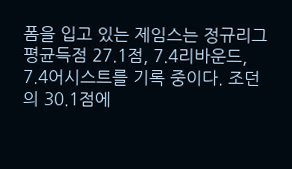폼을 입고 있는 제임스는 정규리그 평균득점 27.1점, 7.4리바운드, 7.4어시스트를 기록 중이다. 조던의 30.1점에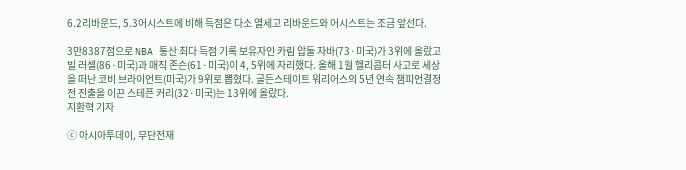6.2리바운드, 5.3어시스트에 비해 득점은 다소 열세고 리바운드와 어시스트는 조금 앞선다.

3만8387점으로 NBA 통산 최다 득점 기록 보유자인 카림 압둘 자바(73·미국)가 3위에 올랐고 빌 러셀(86·미국)과 매직 존슨(61·미국)이 4, 5위에 자리했다. 올해 1월 헬리콥터 사고로 세상을 떠난 코비 브라이언트(미국)가 9위로 뽑혔다. 골든스테이트 워리어스의 5년 연속 챔피언결정전 진출을 이끈 스테픈 커리(32·미국)는 13위에 올랐다.
지환혁 기자

ⓒ 아시아투데이, 무단전재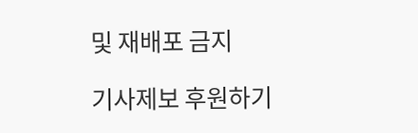및 재배포 금지

기사제보 후원하기